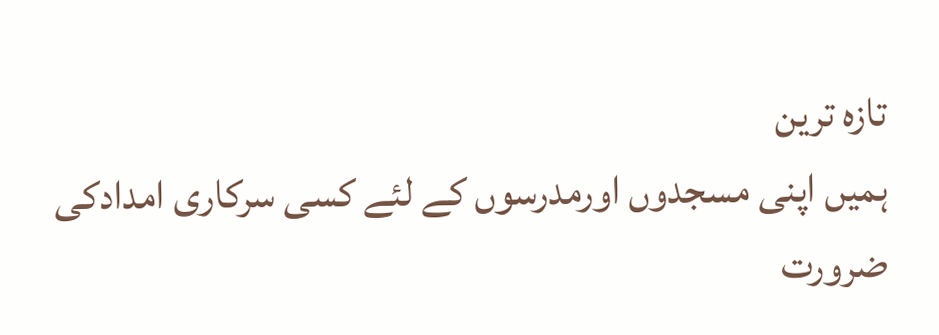تازہ ترین
ہمیں اپنی مسجدوں اورمدرسوں کے لئے کسی سرکاری امدادکی ضرورت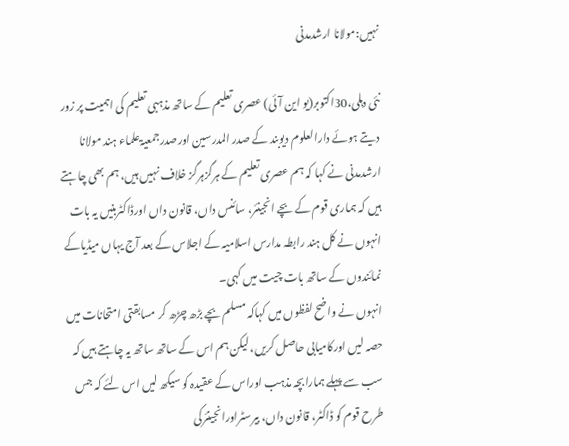نہیں:مولانا ارشدمدنی

نئی دہلی،30اکتوبر(یو این آئی) عصری تعلیم کے ساتھ مذہبی تعلیم کی اہمیت پر زور دیتے ہوئے دارالعلوم دیوبند کے صدر المدرسین اورصدرجمعیۃعلماء ہند مولانا ارشدمدنی نے کہا کہ ہم عصری تعلیم کے ہرگزہرگز خلاف نہیں ہیں، ہم بھی چاہتے ہیں کہ ہماری قوم کے بچے انجینئر، سائنس داں، قانون داں اورڈاکٹربنیں یہ بات انہوں نے کل ہند رابطہ مدارس اسلامیہ کے اجلاس کے بعد آج یہاں میڈیاکے نمائندوں کے ساتھ بات چیت میں کہی۔
انہوں نے واضح لفظوں میں کہاکہ مسلم بچے بڑھ چڑھ کر مسابقتی امتحانات میں حصہ لیں اورکامیابی حاصل کریں، لیکن ہم اس کے ساتھ ساتھ یہ چاہتے ہیں کہ سب سے پہلے ہمارابچہ مذہب اوراس کے عقیدہ کو سیکھ لیں اس لئے کہ جس طرح قوم کو ڈاکٹر، قانون داں، بیرسٹراورانجینئرکی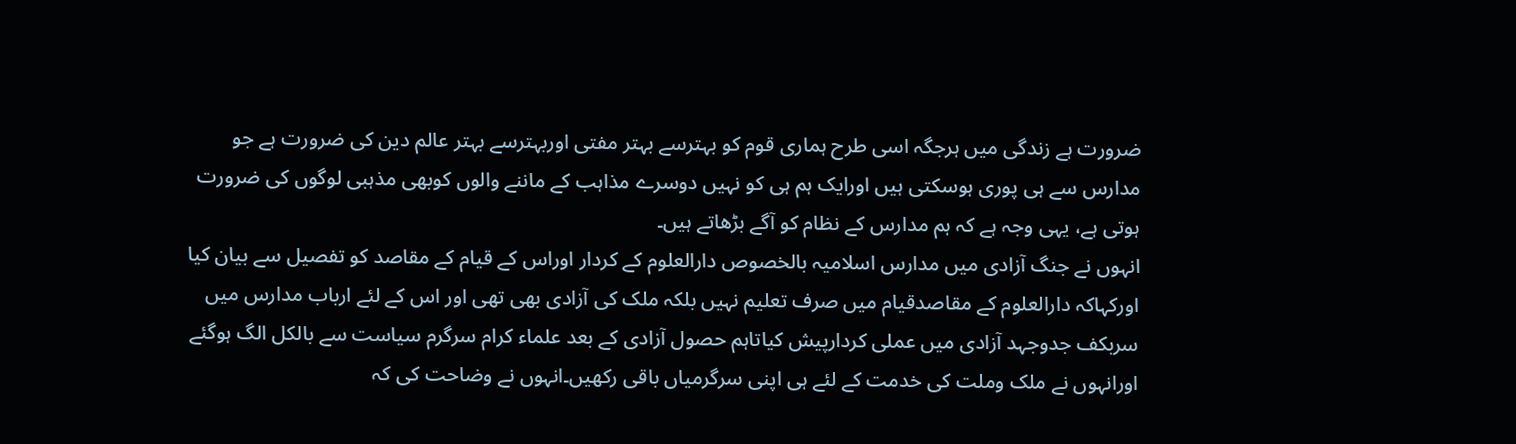ضرورت ہے زندگی میں ہرجگہ اسی طرح ہماری قوم کو بہترسے بہتر مفتی اوربہترسے بہتر عالم دین کی ضرورت ہے جو مدارس سے ہی پوری ہوسکتی ہیں اورایک ہم ہی کو نہیں دوسرے مذاہب کے ماننے والوں کوبھی مذہبی لوگوں کی ضرورت ہوتی ہے، یہی وجہ ہے کہ ہم مدارس کے نظام کو آگے بڑھاتے ہیں۔
انہوں نے جنگ آزادی میں مدارس اسلامیہ بالخصوص دارالعلوم کے کردار اوراس کے قیام کے مقاصد کو تفصیل سے بیان کیا اورکہاکہ دارالعلوم کے مقاصدقیام میں صرف تعلیم نہیں بلکہ ملک کی آزادی بھی تھی اور اس کے لئے ارباب مدارس میں سربکف جدوجہد آزادی میں عملی کردارپیش کیاتاہم حصول آزادی کے بعد علماء کرام سرگرم سیاست سے بالکل الگ ہوگئے اورانہوں نے ملک وملت کی خدمت کے لئے ہی اپنی سرگرمیاں باقی رکھیں۔انہوں نے وضاحت کی کہ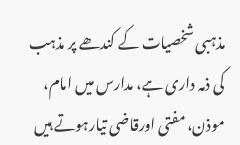مذہبی شخصیات کے کندھے پر مذہب کی ذمہ داری ہے، مدارس میں امام، موذن، مفتی اورقاضی تیارہوتے ہیں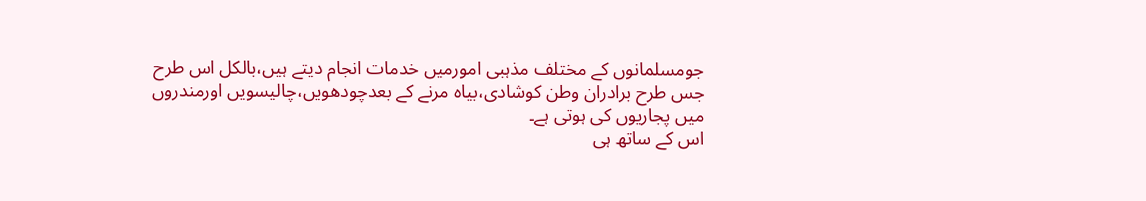جومسلمانوں کے مختلف مذہبی امورمیں خدمات انجام دیتے ہیں،بالکل اس طرح جس طرح برادران وطن کوشادی،بیاہ مرنے کے بعدچودھویں،چالیسویں اورمندروں میں پجاریوں کی ہوتی ہے۔
اس کے ساتھ ہی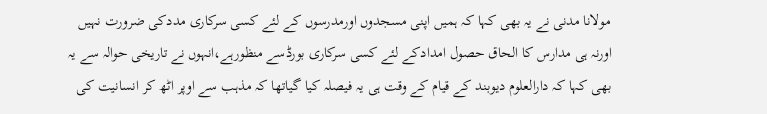مولانا مدنی نے یہ بھی کہا کہ ہمیں اپنی مسجدوں اورمدرسوں کے لئے کسی سرکاری مددکی ضرورت نہیں اورنہ ہی مدارس کا الحاق حصول امدادکے لئے کسی سرکاری بورڈسے منظورہے،انہوں نے تاریخی حوالہ سے یہ بھی کہا کہ دارالعلوم دیوبند کے قیام کے وقت ہی یہ فیصلہ کیا گیاتھا کہ مذہب سے اوپر اٹھ کر انسانیت کی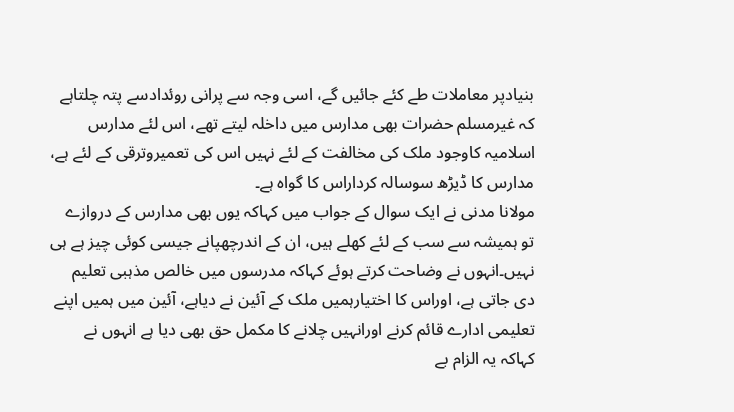بنیادپر معاملات طے کئے جائیں گے، اسی وجہ سے پرانی روئدادسے پتہ چلتاہے کہ غیرمسلم حضرات بھی مدارس میں داخلہ لیتے تھے، اس لئے مدارس اسلامیہ کاوجود ملک کی مخالفت کے لئے نہیں اس کی تعمیروترقی کے لئے ہے، مدارس کا ڈیڑھ سوسالہ کرداراس کا گواہ ہے۔
مولانا مدنی نے ایک سوال کے جواب میں کہاکہ یوں بھی مدارس کے دروازے تو ہمیشہ سے سب کے لئے کھلے ہیں، ان کے اندرچھپانے جیسی کوئی چیز ہے ہی نہیں۔انہوں نے وضاحت کرتے ہوئے کہاکہ مدرسوں میں خالص مذہبی تعلیم دی جاتی ہے، اوراس کا اختیارہمیں ملک کے آئین نے دیاہے، آئین میں ہمیں اپنے تعلیمی ادارے قائم کرنے اورانہیں چلانے کا مکمل حق بھی دیا ہے انہوں نے کہاکہ یہ الزام بے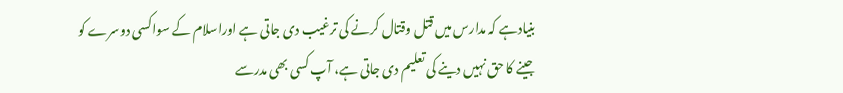بنیادہے کہ مدارس میں قتل وقتال کرنے کی ترغیب دی جاتی ہے اوراسلام کے سواکسی دوسرے کو جینے کا حق نہیں دینے کی تعلیم دی جاتی ہے، آپ کسی بھی مدرسے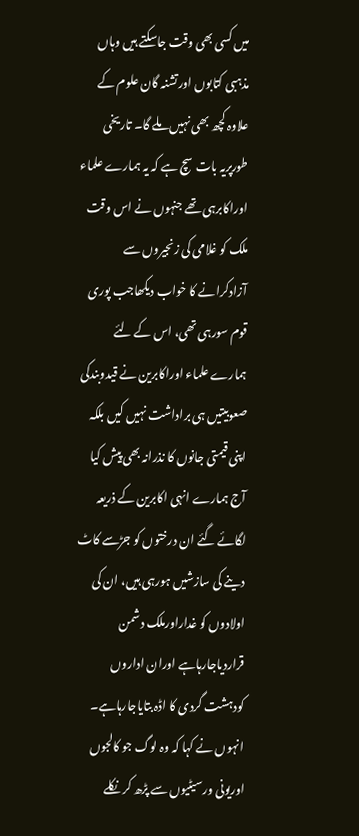میں کسی بھی وقت جاسکتے ہیں وہاں مذہبی کتابوں اورتشنہ گان علوم کے علاوہ کچھ بھی نہیں ملے گا۔ تاریخی طورپریہ بات سچ ہے کہ یہ ہمارے علماء اوراکابرہی تھے جنہوں نے اس وقت ملک کو غلامی کی زنجیروں سے آزادکرانے کا خواب دیکھاجب پوری قوم سورہی تھی، اس کے لئے ہمارے علماء اوراکابرین نے قیدوبندکی صعوبیتیں ہی براداشت نہیں کیں بلکہ اپنی قیمتی جانوں کا نذرانہ بھی پیش کیا آج ہمارے انہی اکابرین کے ذریعہ لگائے گئے ان درختوں کو جڑسے کاٹ دینے کی سازشیں ہورہی ہیں، ان کی اولادوں کو غداراورملک دشمن قراردیاجارہاہے اوران اداروں کودہشت گردی کا اڈہ بتایاجارہاہے۔
انہوں نے کہا کہ وہ لوگ جو کالجوں اوریونی ورسیٹیوں سے پڑھ کر نکلے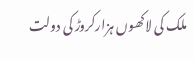ملک کی لاکھوں ہزارکروڑ کی دولت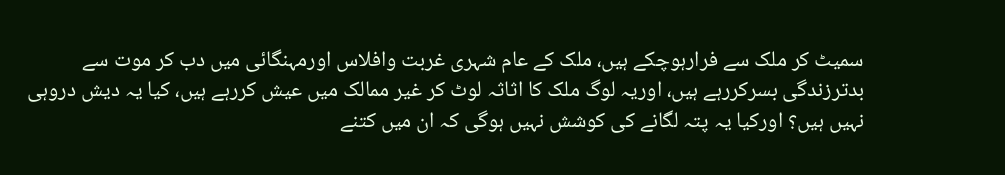سمیٹ کر ملک سے فرارہوچکے ہیں، ملک کے عام شہری غربت وافلاس اورمہنگائی میں دب کر موت سے بدترزندگی بسرکررہے ہیں، اوریہ لوگ ملک کا اثاثہ لوٹ کر غیر ممالک میں عیش کررہے ہیں، کیا یہ دیش دروہی نہیں ہیں؟ اورکیا یہ پتہ لگانے کی کوشش نہیں ہوگی کہ ان میں کتنے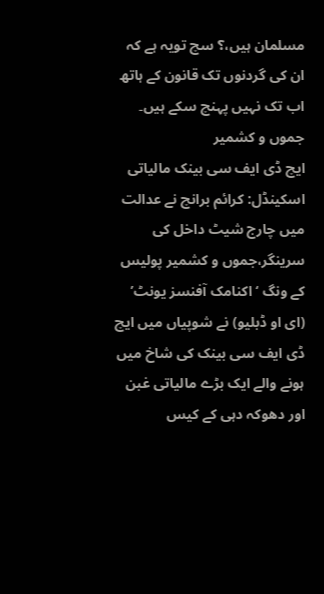مسلمان ہیں،؟ سچ تویہ ہے کہ ان کی گردنوں تک قانون کے ہاتھ اب تک نہیں پہنچ سکے ہیں۔
جموں و کشمیر
ایچ ڈی ایف سی بینک مالیاتی اسکینڈل: کرائم برانچ نے عدالت میں چارج شیٹ داخل کی
سرینگر،جموں و کشمیر پولیس کے ونگ ‘اکنامک آفنسز یونٹ’ (ای او ڈبلیو) نے شوپیاں میں ایچ ڈی ایف سی بینک کی شاخ میں ہونے والے ایک بڑے مالیاتی غبن اور دھوکہ دہی کے کیس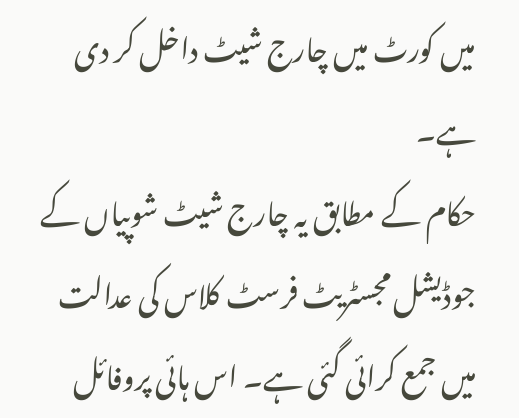میں کورٹ میں چارج شیٹ داخل کر دی ہے۔
حکام کے مطابق یہ چارج شیٹ شوپیاں کے جوڈیشل مجسٹریٹ فرسٹ کلاس کی عدالت میں جمع کرائی گئی ہے۔ اس ہائی پروفائل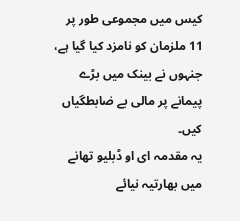کیس میں مجموعی طور پر 11 ملزمان کو نامزد کیا گیا ہے، جنہوں نے بینک میں بڑے پیمانے پر مالی بے ضابطگیاں کیں۔
یہ مقدمہ ای او ڈبلیو تھانے میں بھارتیہ نیائے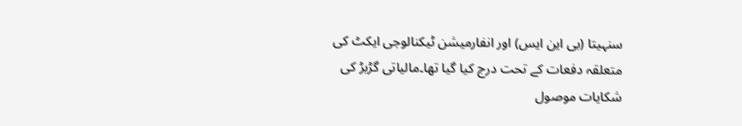سنہیتا (بی این ایس) اور انفارمیشن ٹیکنالوجی ایکٹ کی متعلقہ دفعات کے تحت درج کیا گیا تھا۔مالیاتی گڑبڑ کی شکایات موصول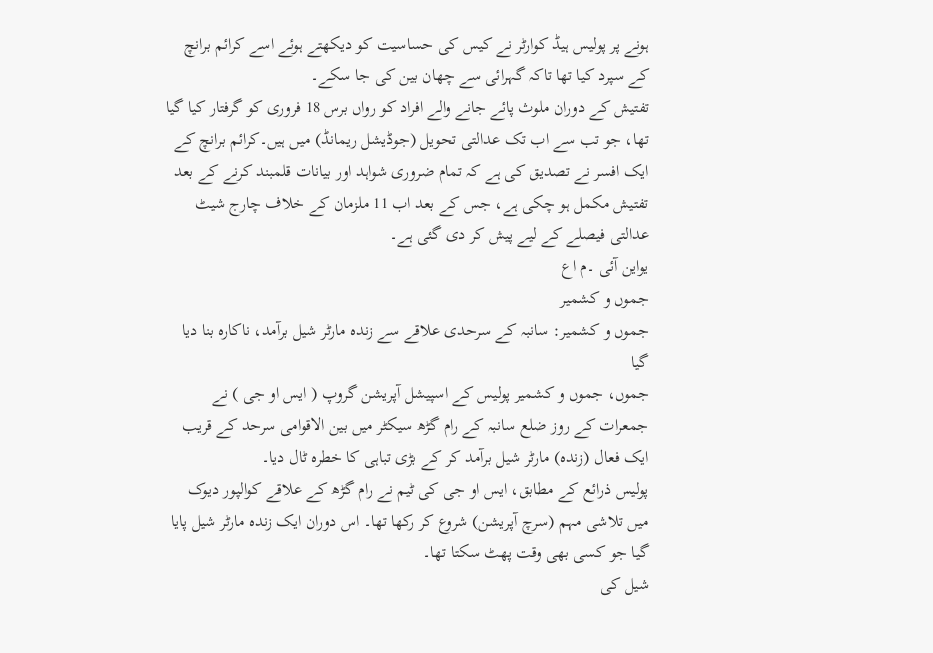ہونے پر پولیس ہیڈ کوارٹر نے کیس کی حساسیت کو دیکھتے ہوئے اسے کرائم برانچ کے سپرد کیا تھا تاکہ گہرائی سے چھان بین کی جا سکے۔
تفتیش کے دوران ملوث پائے جانے والے افراد کو رواں برس 18 فروری کو گرفتار کیا گیا تھا، جو تب سے اب تک عدالتی تحویل (جوڈیشل ریمانڈ) میں ہیں۔کرائم برانچ کے ایک افسر نے تصدیق کی ہے کہ تمام ضروری شواہد اور بیانات قلمبند کرنے کے بعد تفتیش مکمل ہو چکی ہے، جس کے بعد اب 11 ملزمان کے خلاف چارج شیٹ عدالتی فیصلے کے لیے پیش کر دی گئی ہے۔
یواین آئی ۔م اع
جموں و کشمیر
جموں و کشمیر: سانبہ کے سرحدی علاقے سے زندہ مارٹر شیل برآمد، ناکارہ بنا دیا گیا
جموں، جموں و کشمیر پولیس کے اسپیشل آپریشن گروپ ( ایس او جی ) نے جمعرات کے روز ضلع سانبہ کے رام گڑھ سیکٹر میں بین الاقوامی سرحد کے قریب ایک فعال (زندہ) مارٹر شیل برآمد کر کے بڑی تباہی کا خطرہ ٹال دیا۔
پولیس ذرائع کے مطابق، ایس او جی کی ٹیم نے رام گڑھ کے علاقے کوالپور دیوک میں تلاشی مہم (سرچ آپریشن) شروع کر رکھا تھا۔ اس دوران ایک زندہ مارٹر شیل پایا گیا جو کسی بھی وقت پھٹ سکتا تھا۔
شیل کی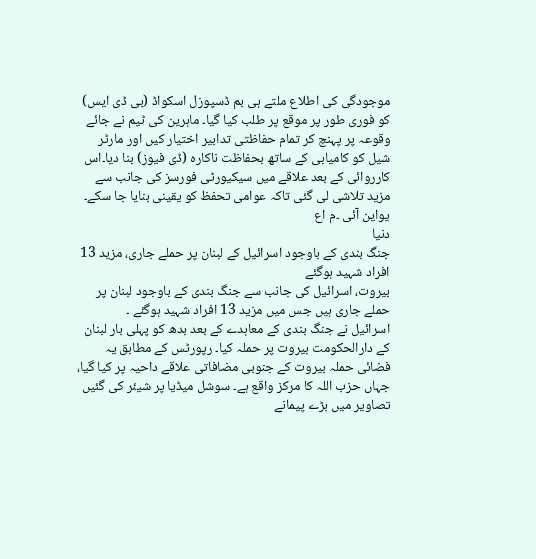موجودگی کی اطلاع ملتے ہی بم ڈسپوزل اسکواڈ (بی ڈی ایس) کو فوری طور پر موقع پر طلب کیا گیا۔ ماہرین کی ٹیم نے جائے وقوعہ پر پہنچ کر تمام حفاظتی تدابیر اختیار کیں اور مارٹر شیل کو کامیابی کے ساتھ بحفاظت ناکارہ (ڈی فیوز) بنا دیا۔اس کارروائی کے بعد علاقے میں سیکیورٹی فورسز کی جانب سے مزید تلاشی لی گئی تاکہ عوامی تحفظ کو یقینی بنایا جا سکے۔
یواین آئی ۔م اع
دنیا
جنگ بندی کے باوجود اسرائیل کے لبنان پر حملے جاری، مزید 13 افراد شہید ہوگئے
بیروت، اسرائیل کی جانب سے جنگ بندی کے باوجود لبنان پر حملے جاری ہیں جس میں مزید 13 افراد شہید ہوگئے ۔
اسرائیل نے جنگ بندی کے معاہدے کے بعد بدھ کو پہلی بار لبنان کے دارالحکومت بیروت پر حملہ کیا۔ رپورٹس کے مطابق یہ فضائی حملہ بیروت کے جنوبی مضافاتی علاقے داحیہ پر کیا گیا، جہاں حزب اللہ کا مرکز واقع ہے۔ سوشل میڈیا پر شیئر کی گئیں تصاویر میں بڑے پیمانے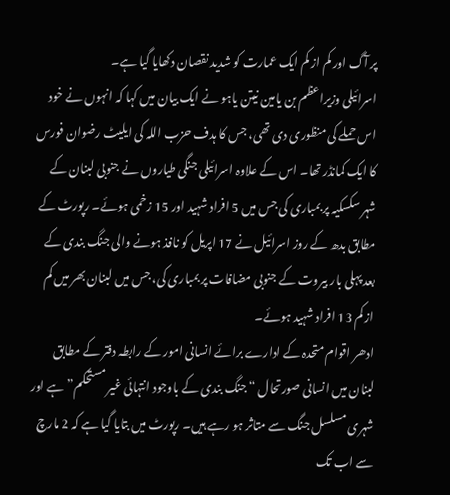پر آگ اور کم از کم ایک عمارت کو شدید نقصان دکھایا گیا ہے۔
اسرائیلی وزیراعظم بن یامین نیتن یاہو نے ایک بیان میں کہا کہ انہوں نے خود اس حملے کی منظوری دی تھی، جس کا ہدف حزب اللہ کی ایلیٹ رضوان فورس کا ایک کمانڈر تھا۔ اس کے علاوہ اسرائیلی جنگی طیاروں نے جنوبی لبنان کے شہر سکسکیہ پر بمباری کی جس میں 5 افراد شہید اور 15 زخمی ہوئے۔ رپورٹ کے مطابق بدھ کے روز اسرائیل نے 17 اپریل کو نافذ ہونے والی جنگ بندی کے بعد پہلی بار بیروت کے جنوبی مضافات پر بمباری کی، جس میں لبنان بھر میں کم از کم 13 افراد شہید ہوئے۔
ادھر اقوام متحدہ کے ادارے برائے انسانی امور کے رابطہ دفتر کے مطابق لبنان میں انسانی صورتحال “جنگ بندی کے باوجود انتہائی غیر مستحکم” ہے اور شہری مسلسل جنگ سے متاثر ہو رہے ہیں۔ رپورٹ میں بتایا گیا ہے کہ 2 مارچ سے اب تک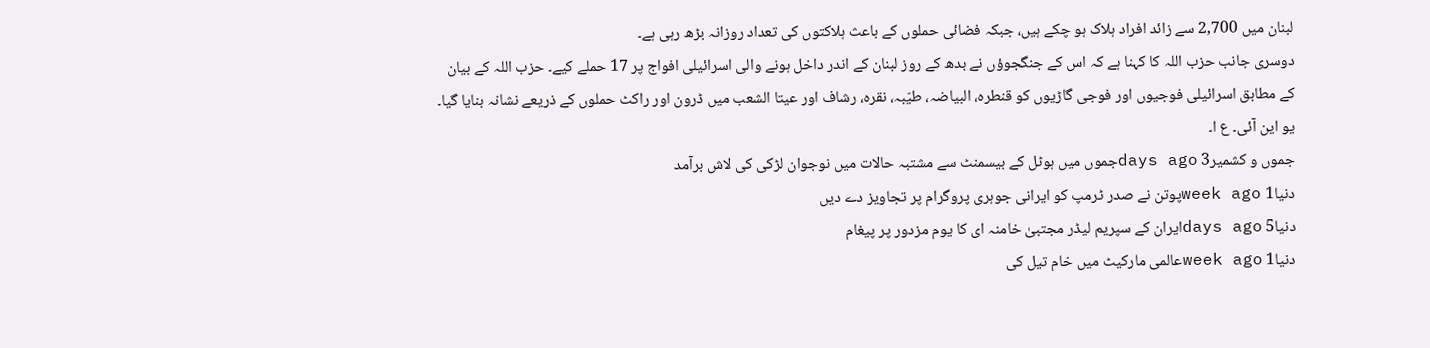لبنان میں 2,700 سے زائد افراد ہلاک ہو چکے ہیں، جبکہ فضائی حملوں کے باعث ہلاکتوں کی تعداد روزانہ بڑھ رہی ہے۔
دوسری جانب حزب اللہ کا کہنا ہے کہ اس کے جنگجوؤں نے بدھ کے روز لبنان کے اندر داخل ہونے والی اسرائیلی افواج پر 17 حملے کیے۔ حزب اللہ کے بیان کے مطابق اسرائیلی فوجیوں اور فوجی گاڑیوں کو قنطرہ، البیاضہ، طیّبہ، نقرہ، رشاف اور عیتا الشعب میں ڈرون اور راکٹ حملوں کے ذریعے نشانہ بنایا گیا۔
یو این آئی۔ ع ا۔
جموں و کشمیر3 days agoجموں میں ہوٹل کے بیسمنٹ سے مشتبہ حالات میں نوجوان لڑکی کی لاش برآمد
دنیا1 week agoپوتن نے صدر ٹرمپ کو ایرانی جوہری پروگرام پر تجاویز دے دیں
دنیا5 days agoایران کے سپریم لیڈر مجتبیٰ خامنہ ای کا یوم مزدور پر پیغام
دنیا1 week agoعالمی مارکیٹ میں خام تیل کی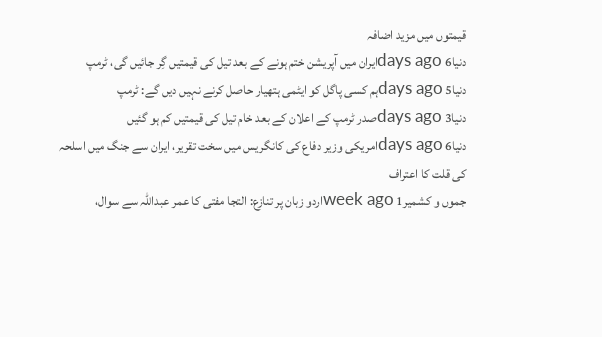قیمتوں میں مزید اضافہ
دنیا6 days agoایران میں آپریشن ختم ہونے کے بعد تیل کی قیمتیں گِر جائیں گی، ٹرمپ
دنیا5 days agoہم کسی پاگل کو ایٹمی ہتھیار حاصل کرنے نہیں دیں گے: ٹرمپ
دنیا3 days agoصدر ٹرمپ کے اعلان کے بعد خام تیل کی قیمتیں کم ہو گئیں
دنیا6 days agoامریکی وزیر دفاع کی کانگریس میں سخت تقریر، ایران سے جنگ میں اسلحہ کی قلت کا اعتراف
جموں و کشمیر1 week agoاردو زبان پر تنازع: التجا مفتی کا عمر عبداللہ سے سوال،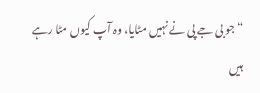“جو بی جے پی نے نہیں مٹایا، وہ آپ کیوں مٹا رہے ہیں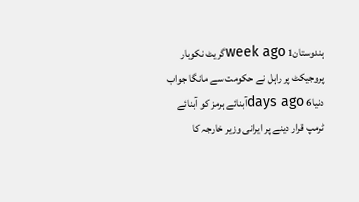ہندوستان1 week agoگریٹ نکوبار پروجیکٹ پر راہل نے حکومت سے مانگا جواب
دنیا6 days agoآبنائے ہرمز کو آبنائے ٹرمپ قرار دینے پر ایرانی وزیر خارجہ کا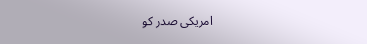امریکی صدر کو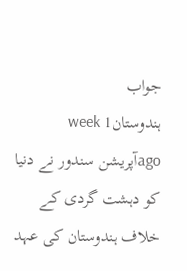جواب
ہندوستان1 week agoآپریشن سندور نے دنیا کو دہشت گردی کے خلاف ہندوستان کی عہد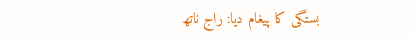بستگی کا پیغام دیا: راج ناتھ